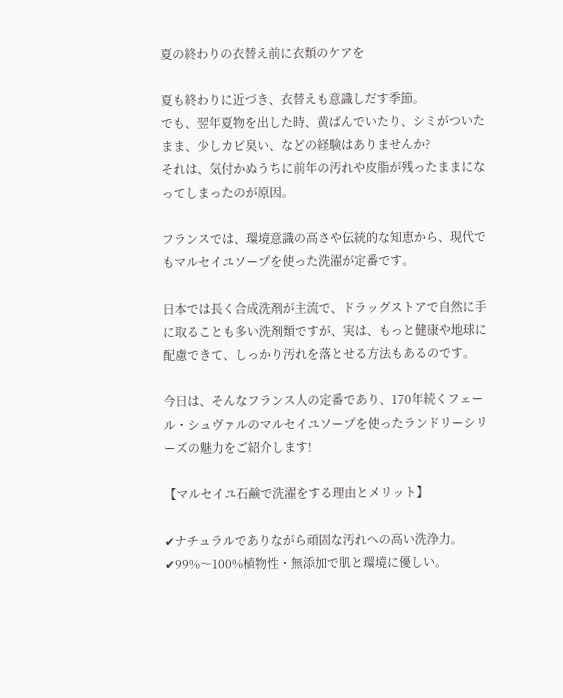夏の終わりの衣替え前に衣類のケアを

夏も終わりに近づき、衣替えも意識しだす季節。
でも、翌年夏物を出した時、黄ばんでいたり、シミがついたまま、少しカビ臭い、などの経験はありませんか?
それは、気付かぬうちに前年の汚れや皮脂が残ったままになってしまったのが原因。

フランスでは、環境意識の高さや伝統的な知恵から、現代でもマルセイユソープを使った洗濯が定番です。

日本では長く合成洗剤が主流で、ドラッグストアで自然に手に取ることも多い洗剤類ですが、実は、もっと健康や地球に配慮できて、しっかり汚れを落とせる方法もあるのです。

今日は、そんなフランス人の定番であり、170年続くフェール・シュヴァルのマルセイユソープを使ったランドリーシリーズの魅力をご紹介します!

【マルセイユ石鹸で洗濯をする理由とメリット】

✔ナチュラルでありながら頑固な汚れへの高い洗浄力。
✔99%〜100%植物性・無添加で肌と環境に優しい。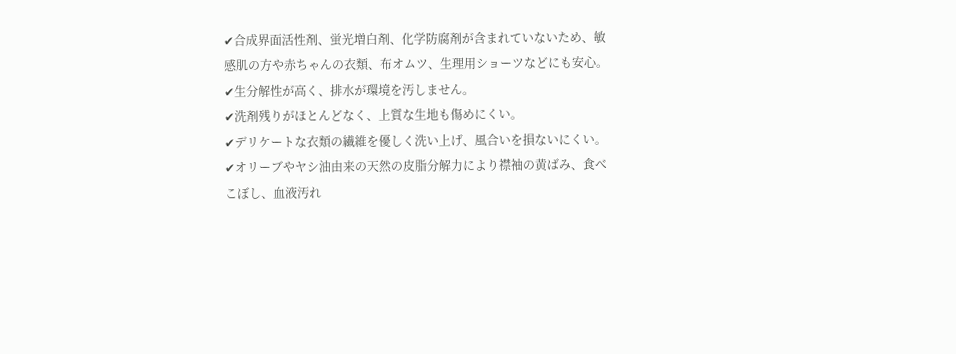✔合成界面活性剤、蛍光増白剤、化学防腐剤が含まれていないため、敏感肌の方や赤ちゃんの衣類、布オムツ、生理用ショーツなどにも安心。
✔生分解性が高く、排水が環境を汚しません。
✔洗剤残りがほとんどなく、上質な生地も傷めにくい。
✔デリケートな衣類の繊維を優しく洗い上げ、風合いを損ないにくい。
✔オリーブやヤシ油由来の天然の皮脂分解力により襟袖の黄ばみ、食べこぼし、血液汚れ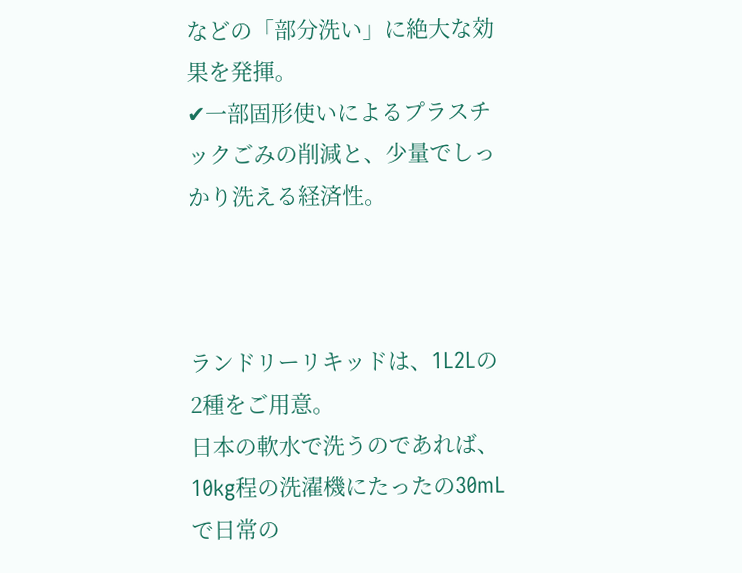などの「部分洗い」に絶大な効果を発揮。
✔一部固形使いによるプラスチックごみの削減と、少量でしっかり洗える経済性。



ランドリーリキッドは、1L2Lの2種をご用意。
日本の軟水で洗うのであれば、10kg程の洗濯機にたったの30mLで日常の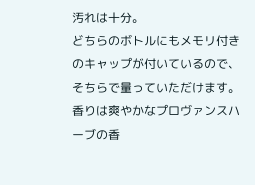汚れは十分。
どちらのボトルにもメモリ付きのキャップが付いているので、そちらで量っていただけます。
香りは爽やかなプロヴァンスハーブの香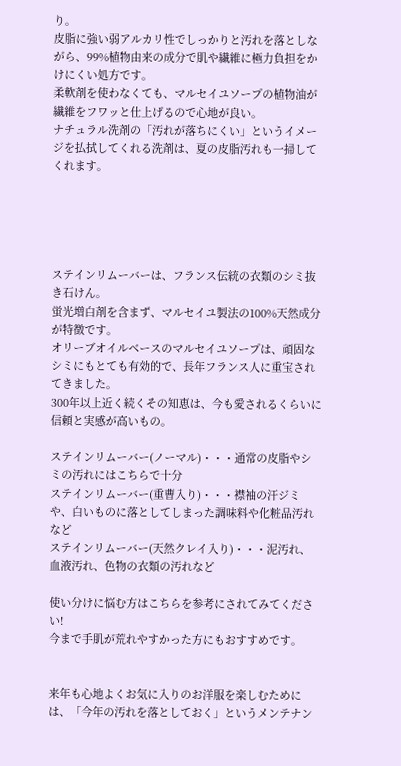り。
皮脂に強い弱アルカリ性でしっかりと汚れを落としながら、99%植物由来の成分で肌や繊維に極力負担をかけにくい処方です。
柔軟剤を使わなくても、マルセイユソープの植物油が繊維をフワッと仕上げるので心地が良い。
ナチュラル洗剤の「汚れが落ちにくい」というイメージを払拭してくれる洗剤は、夏の皮脂汚れも一掃してくれます。





ステインリムーバーは、フランス伝統の衣類のシミ抜き石けん。
蛍光増白剤を含まず、マルセイユ製法の100%天然成分が特徴です。
オリーブオイルベースのマルセイユソープは、頑固なシミにもとても有効的で、長年フランス人に重宝されてきました。
300年以上近く続くその知恵は、今も愛されるくらいに信頼と実感が高いもの。

ステインリムーバー(ノーマル)・・・通常の皮脂やシミの汚れにはこちらで十分
ステインリムーバー(重曹入り)・・・襟袖の汗ジミや、白いものに落としてしまった調味料や化粧品汚れなど
ステインリムーバー(天然クレイ入り)・・・泥汚れ、血液汚れ、色物の衣類の汚れなど

使い分けに悩む方はこちらを参考にされてみてください!
今まで手肌が荒れやすかった方にもおすすめです。


来年も心地よくお気に入りのお洋服を楽しむためには、「今年の汚れを落としておく」というメンテナン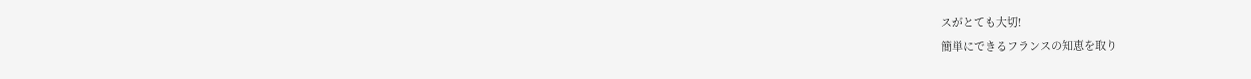スがとても大切!
簡単にできるフランスの知恵を取り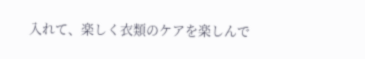入れて、楽しく衣類のケアを楽しんで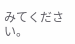みてください。